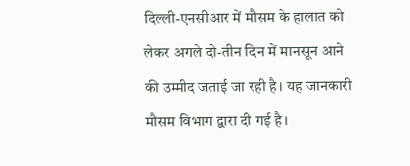दिल्ली-एनसीआर में मौसम के हालात को लेकर अगले दो-तीन दिन में मानसून आने की उम्मीद जताई जा रही है। यह जानकारी मौसम विभाग द्वारा दी गई है।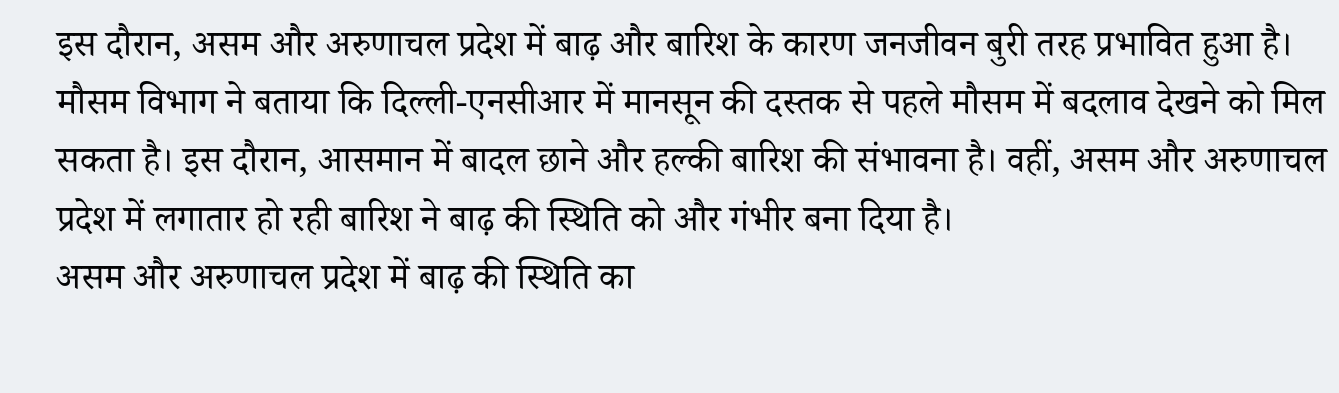इस दौरान, असम और अरुणाचल प्रदेश में बाढ़ और बारिश के कारण जनजीवन बुरी तरह प्रभावित हुआ है।
मौसम विभाग ने बताया कि दिल्ली-एनसीआर में मानसून की दस्तक से पहले मौसम में बदलाव देखने को मिल सकता है। इस दौरान, आसमान में बादल छाने और हल्की बारिश की संभावना है। वहीं, असम और अरुणाचल प्रदेश में लगातार हो रही बारिश ने बाढ़ की स्थिति को और गंभीर बना दिया है।
असम और अरुणाचल प्रदेश में बाढ़ की स्थिति का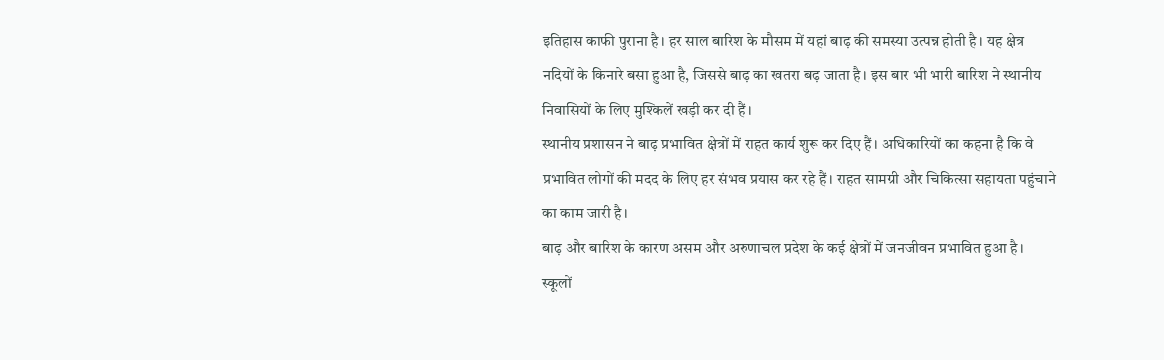इतिहास काफी पुराना है। हर साल बारिश के मौसम में यहां बाढ़ की समस्या उत्पन्न होती है। यह क्षेत्र नदियों के किनारे बसा हुआ है, जिससे बाढ़ का खतरा बढ़ जाता है। इस बार भी भारी बारिश ने स्थानीय निवासियों के लिए मुश्किलें खड़ी कर दी हैं।
स्थानीय प्रशासन ने बाढ़ प्रभावित क्षेत्रों में राहत कार्य शुरू कर दिए हैं। अधिकारियों का कहना है कि वे प्रभावित लोगों की मदद के लिए हर संभव प्रयास कर रहे हैं। राहत सामग्री और चिकित्सा सहायता पहुंचाने का काम जारी है।
बाढ़ और बारिश के कारण असम और अरुणाचल प्रदेश के कई क्षेत्रों में जनजीवन प्रभावित हुआ है। स्कूलों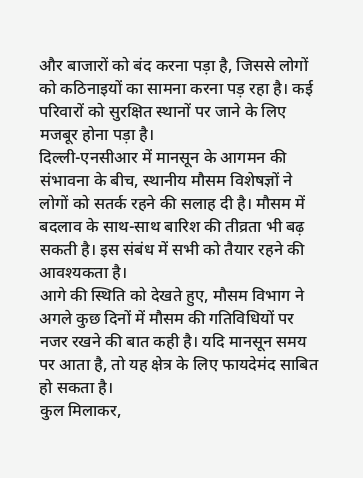और बाजारों को बंद करना पड़ा है, जिससे लोगों को कठिनाइयों का सामना करना पड़ रहा है। कई परिवारों को सुरक्षित स्थानों पर जाने के लिए मजबूर होना पड़ा है।
दिल्ली-एनसीआर में मानसून के आगमन की संभावना के बीच, स्थानीय मौसम विशेषज्ञों ने लोगों को सतर्क रहने की सलाह दी है। मौसम में बदलाव के साथ-साथ बारिश की तीव्रता भी बढ़ सकती है। इस संबंध में सभी को तैयार रहने की आवश्यकता है।
आगे की स्थिति को देखते हुए, मौसम विभाग ने अगले कुछ दिनों में मौसम की गतिविधियों पर नजर रखने की बात कही है। यदि मानसून समय पर आता है, तो यह क्षेत्र के लिए फायदेमंद साबित हो सकता है।
कुल मिलाकर,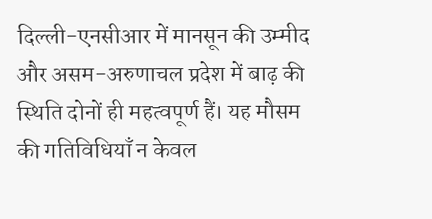दिल्ली-एनसीआर में मानसून की उम्मीद और असम-अरुणाचल प्रदेश में बाढ़ की स्थिति दोनों ही महत्वपूर्ण हैं। यह मौसम की गतिविधियाँ न केवल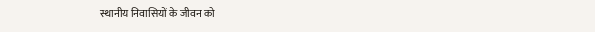स्थानीय निवासियों के जीवन को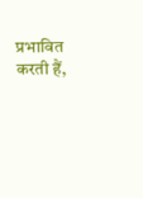प्रभावित करती हैं,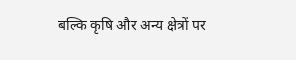बल्कि कृषि और अन्य क्षेत्रों पर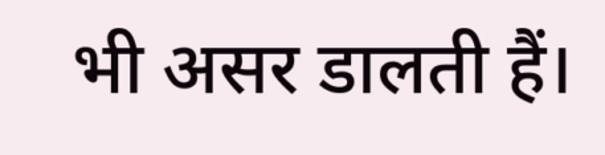भी असर डालती हैं।